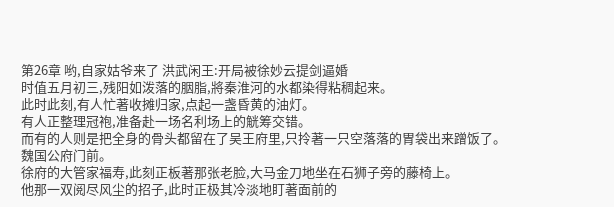第26章 哟,自家姑爷来了 洪武闲王:开局被徐妙云提剑逼婚
时值五月初三,残阳如泼落的胭脂,將秦淮河的水都染得粘稠起来。
此时此刻,有人忙著收摊归家,点起一盏昏黄的油灯。
有人正整理冠袍,准备赴一场名利场上的觥筹交错。
而有的人则是把全身的骨头都留在了吴王府里,只拎著一只空落落的胃袋出来蹭饭了。
魏国公府门前。
徐府的大管家福寿,此刻正板著那张老脸,大马金刀地坐在石狮子旁的藤椅上。
他那一双阅尽风尘的招子,此时正极其冷淡地盯著面前的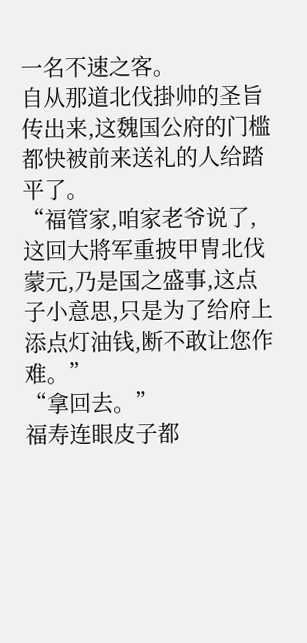一名不速之客。
自从那道北伐掛帅的圣旨传出来,这魏国公府的门槛都快被前来送礼的人给踏平了。
“福管家,咱家老爷说了,这回大將军重披甲冑北伐蒙元,乃是国之盛事,这点子小意思,只是为了给府上添点灯油钱,断不敢让您作难。”
“拿回去。”
福寿连眼皮子都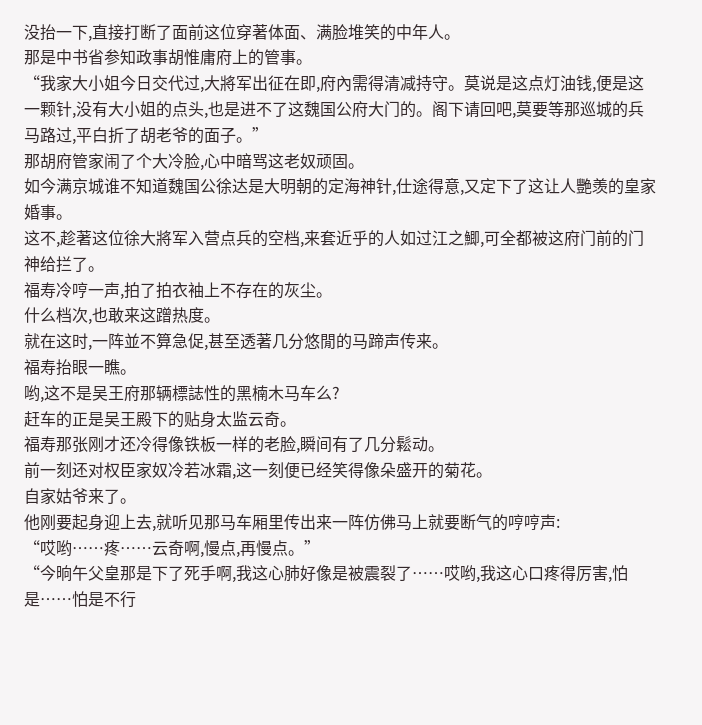没抬一下,直接打断了面前这位穿著体面、满脸堆笑的中年人。
那是中书省参知政事胡惟庸府上的管事。
“我家大小姐今日交代过,大將军出征在即,府內需得清减持守。莫说是这点灯油钱,便是这一颗针,没有大小姐的点头,也是进不了这魏国公府大门的。阁下请回吧,莫要等那巡城的兵马路过,平白折了胡老爷的面子。”
那胡府管家闹了个大冷脸,心中暗骂这老奴顽固。
如今满京城谁不知道魏国公徐达是大明朝的定海神针,仕途得意,又定下了这让人艷羡的皇家婚事。
这不,趁著这位徐大將军入营点兵的空档,来套近乎的人如过江之鯽,可全都被这府门前的门神给拦了。
福寿冷哼一声,拍了拍衣袖上不存在的灰尘。
什么档次,也敢来这蹭热度。
就在这时,一阵並不算急促,甚至透著几分悠閒的马蹄声传来。
福寿抬眼一瞧。
哟,这不是吴王府那辆標誌性的黑楠木马车么?
赶车的正是吴王殿下的贴身太监云奇。
福寿那张刚才还冷得像铁板一样的老脸,瞬间有了几分鬆动。
前一刻还对权臣家奴冷若冰霜,这一刻便已经笑得像朵盛开的菊花。
自家姑爷来了。
他刚要起身迎上去,就听见那马车厢里传出来一阵仿佛马上就要断气的哼哼声:
“哎哟……疼……云奇啊,慢点,再慢点。”
“今晌午父皇那是下了死手啊,我这心肺好像是被震裂了……哎哟,我这心口疼得厉害,怕是……怕是不行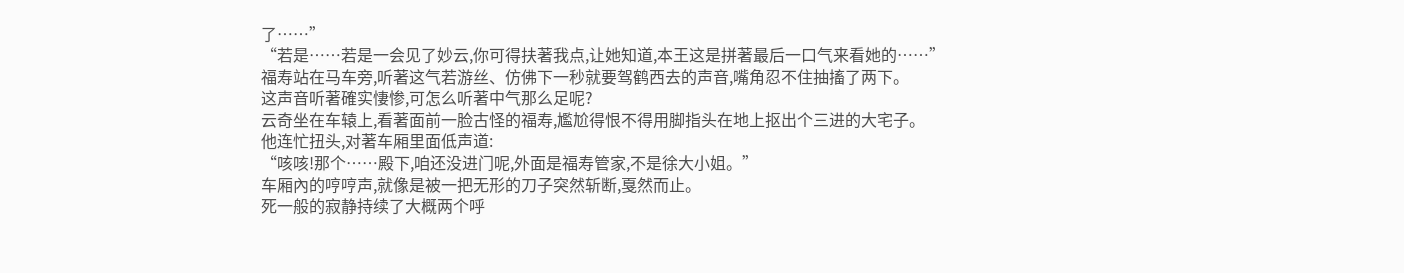了……”
“若是……若是一会见了妙云,你可得扶著我点,让她知道,本王这是拼著最后一口气来看她的……”
福寿站在马车旁,听著这气若游丝、仿佛下一秒就要驾鹤西去的声音,嘴角忍不住抽搐了两下。
这声音听著確实悽惨,可怎么听著中气那么足呢?
云奇坐在车辕上,看著面前一脸古怪的福寿,尷尬得恨不得用脚指头在地上抠出个三进的大宅子。
他连忙扭头,对著车厢里面低声道:
“咳咳!那个……殿下,咱还没进门呢,外面是福寿管家,不是徐大小姐。”
车厢內的哼哼声,就像是被一把无形的刀子突然斩断,戛然而止。
死一般的寂静持续了大概两个呼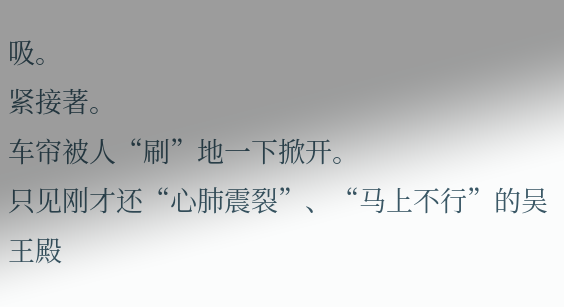吸。
紧接著。
车帘被人“刷”地一下掀开。
只见刚才还“心肺震裂”、“马上不行”的吴王殿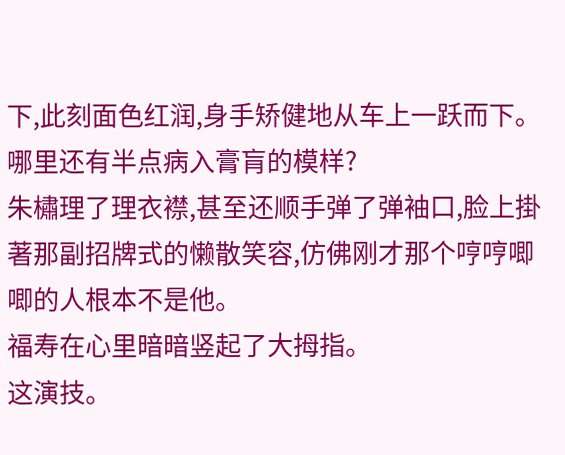下,此刻面色红润,身手矫健地从车上一跃而下。
哪里还有半点病入膏肓的模样?
朱橚理了理衣襟,甚至还顺手弹了弹袖口,脸上掛著那副招牌式的懒散笑容,仿佛刚才那个哼哼唧唧的人根本不是他。
福寿在心里暗暗竖起了大拇指。
这演技。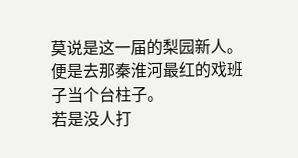莫说是这一届的梨园新人。
便是去那秦淮河最红的戏班子当个台柱子。
若是没人打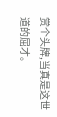赏个头牌,当真是这世道的屈才。